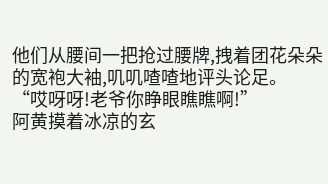他们从腰间一把抢过腰牌,拽着团花朵朵的宽袍大袖,叽叽喳喳地评头论足。
“哎呀呀!老爷你睁眼瞧瞧啊!”
阿黄摸着冰凉的玄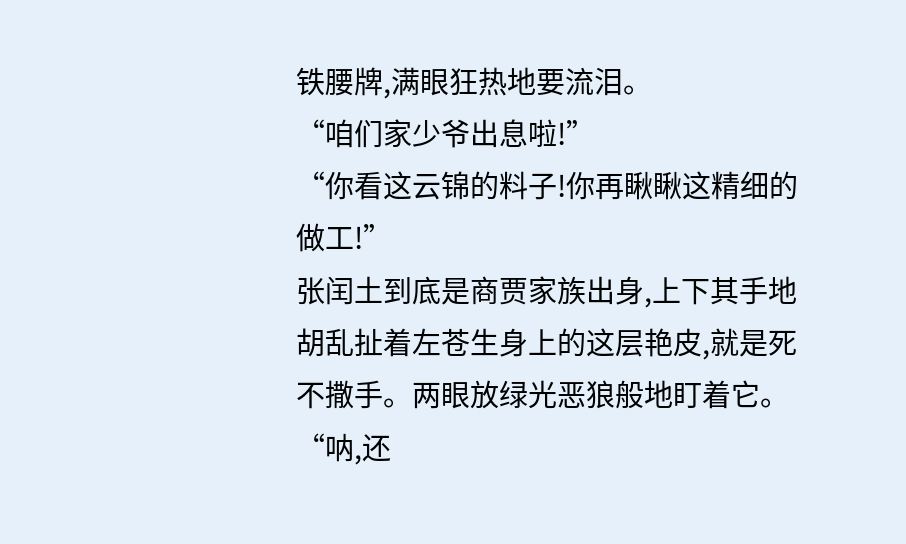铁腰牌,满眼狂热地要流泪。
“咱们家少爷出息啦!”
“你看这云锦的料子!你再瞅瞅这精细的做工!”
张闰土到底是商贾家族出身,上下其手地胡乱扯着左苍生身上的这层艳皮,就是死不撒手。两眼放绿光恶狼般地盯着它。
“呐,还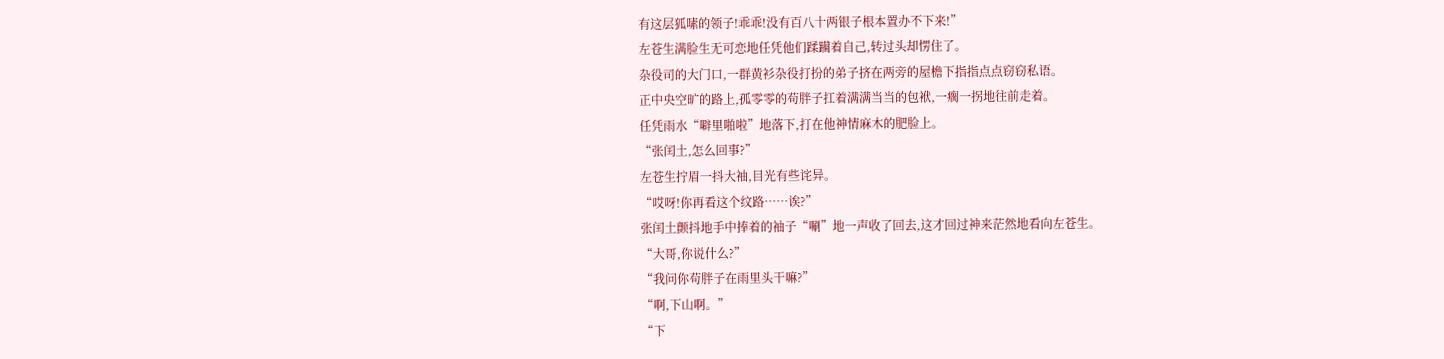有这层狐嗉的领子!乖乖!没有百八十两银子根本置办不下来!”
左苍生满脸生无可恋地任凭他们蹂躏着自己,转过头却愣住了。
杂役司的大门口,一群黄衫杂役打扮的弟子挤在两旁的屋檐下指指点点窃窃私语。
正中央空旷的路上,孤零零的苟胖子扛着满满当当的包袱,一瘸一拐地往前走着。
任凭雨水“噼里啪啦”地落下,打在他神情麻木的肥脸上。
“张闰土,怎么回事?”
左苍生拧眉一抖大袖,目光有些诧异。
“哎呀!你再看这个纹路……诶?”
张闰土颤抖地手中捧着的袖子“唰”地一声收了回去,这才回过神来茫然地看向左苍生。
“大哥,你说什么?”
“我问你苟胖子在雨里头干嘛?”
“啊,下山啊。”
“下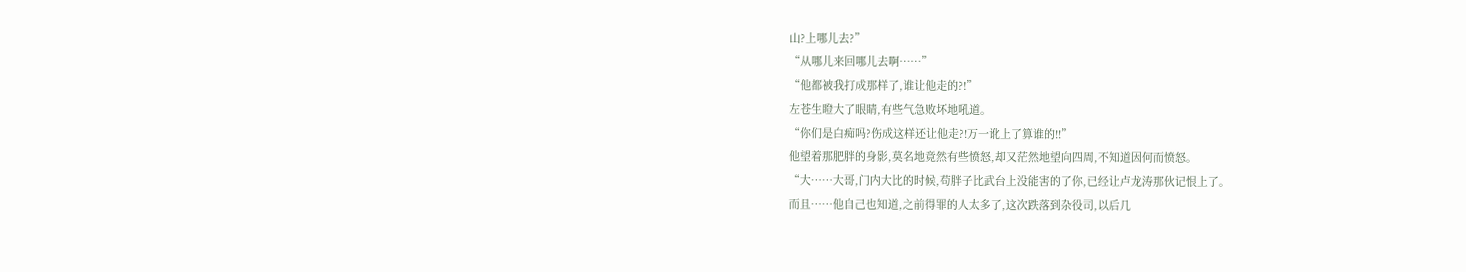山?上哪儿去?”
“从哪儿来回哪儿去啊……”
“他都被我打成那样了,谁让他走的?!”
左苍生瞪大了眼睛,有些气急败坏地吼道。
“你们是白痴吗?伤成这样还让他走?!万一讹上了算谁的!!”
他望着那肥胖的身影,莫名地竟然有些愤怒,却又茫然地望向四周,不知道因何而愤怒。
“大……大哥,门内大比的时候,苟胖子比武台上没能害的了你,已经让卢龙涛那伙记恨上了。
而且……他自己也知道,之前得罪的人太多了,这次跌落到杂役司,以后几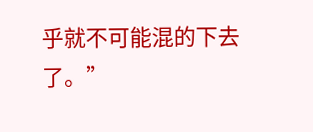乎就不可能混的下去了。”